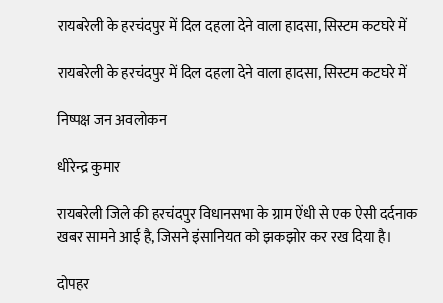रायबरेली के हरचंदपुर में दिल दहला देने वाला हादसा, सिस्टम कटघरे में

रायबरेली के हरचंदपुर में दिल दहला देने वाला हादसा, सिस्टम कटघरे में

निष्पक्ष जन अवलोकन

धीरेन्द्र कुमार

रायबरेली जिले की हरचंदपुर विधानसभा के ग्राम ऐंधी से एक ऐसी दर्दनाक खबर सामने आई है, जिसने इंसानियत को झकझोर कर रख दिया है।

दोपहर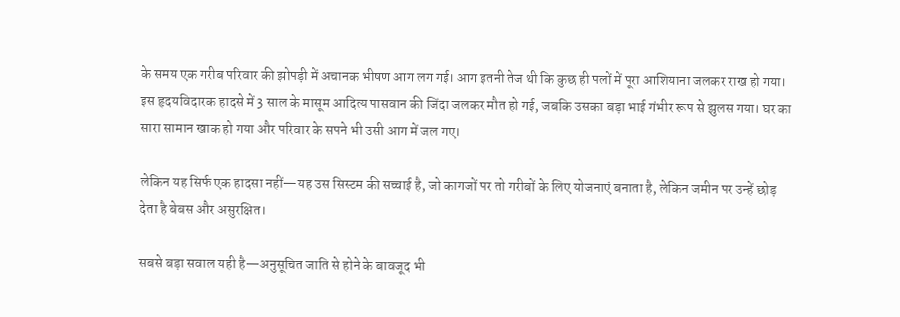के समय एक गरीब परिवार की झोपड़ी में अचानक भीषण आग लग गई। आग इतनी तेज थी कि कुछ ही पलों में पूरा आशियाना जलकर राख हो गया। इस हृदयविदारक हादसे में 3 साल के मासूम आदित्य पासवान की जिंदा जलकर मौत हो गई, जबकि उसका बड़ा भाई गंभीर रूप से झुलस गया। घर का सारा सामान खाक हो गया और परिवार के सपने भी उसी आग में जल गए।

लेकिन यह सिर्फ एक हादसा नहीं—यह उस सिस्टम की सच्चाई है, जो कागजों पर तो गरीबों के लिए योजनाएं बनाता है, लेकिन जमीन पर उन्हें छोड़ देता है बेबस और असुरक्षित।

सबसे बड़ा सवाल यही है—अनुसूचित जाति से होने के बावजूद भी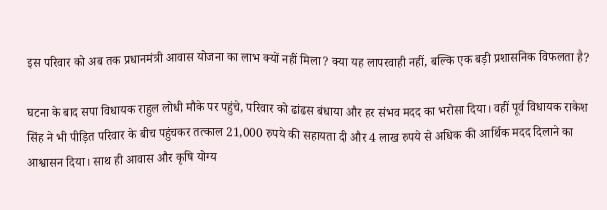इस परिवार को अब तक प्रधानमंत्री आवास योजना का लाभ क्यों नहीं मिला? क्या यह लापरवाही नहीं, बल्कि एक बड़ी प्रशासनिक विफलता है?

घटना के बाद सपा विधायक राहुल लोधी मौके पर पहुंचे, परिवार को ढांढस बंधाया और हर संभव मदद का भरोसा दिया। वहीं पूर्व विधायक राकेश सिंह ने भी पीड़ित परिवार के बीच पहुंचकर तत्काल 21,000 रुपये की सहायता दी और 4 लाख रुपये से अधिक की आर्थिक मदद दिलाने का आश्वासन दिया। साथ ही आवास और कृषि योग्य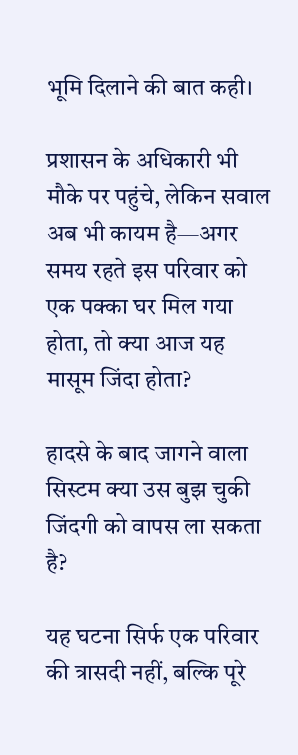भूमि दिलाने की बात कही।

प्रशासन के अधिकारी भी मौके पर पहुंचे, लेकिन सवाल अब भी कायम है—अगर समय रहते इस परिवार को एक पक्का घर मिल गया होता, तो क्या आज यह मासूम जिंदा होता?

हादसे के बाद जागने वाला सिस्टम क्या उस बुझ चुकी जिंदगी को वापस ला सकता है?

यह घटना सिर्फ एक परिवार की त्रासदी नहीं, बल्कि पूरे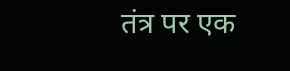तंत्र पर एक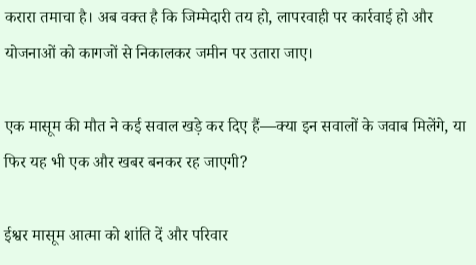करारा तमाचा है। अब वक्त है कि जिम्मेदारी तय हो, लापरवाही पर कार्रवाई हो और योजनाओं को कागजों से निकालकर जमीन पर उतारा जाए।

एक मासूम की मौत ने कई सवाल खड़े कर दिए हैं—क्या इन सवालों के जवाब मिलेंगे, या फिर यह भी एक और खबर बनकर रह जाएगी?

ईश्वर मासूम आत्मा को शांति दें और परिवार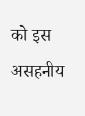को इस असहनीय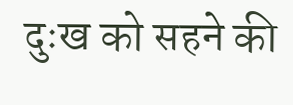दुःख को सहने की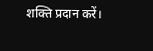शक्ति प्रदान करें।